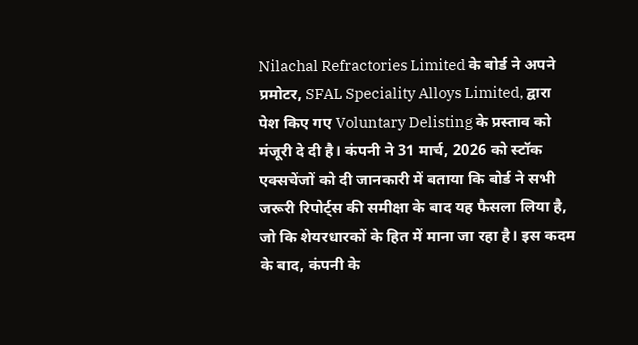Nilachal Refractories Limited के बोर्ड ने अपने प्रमोटर, SFAL Speciality Alloys Limited, द्वारा पेश किए गए Voluntary Delisting के प्रस्ताव को मंजूरी दे दी है। कंपनी ने 31 मार्च, 2026 को स्टॉक एक्सचेंजों को दी जानकारी में बताया कि बोर्ड ने सभी जरूरी रिपोर्ट्स की समीक्षा के बाद यह फैसला लिया है, जो कि शेयरधारकों के हित में माना जा रहा है। इस कदम के बाद, कंपनी के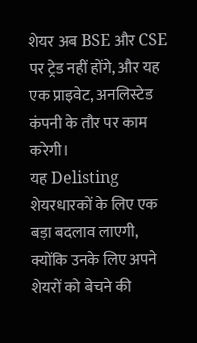शेयर अब BSE और CSE पर ट्रेड नहीं होंगे, और यह एक प्राइवेट, अनलिस्टेड कंपनी के तौर पर काम करेगी।
यह Delisting शेयरधारकों के लिए एक बड़ा बदलाव लाएगी, क्योंकि उनके लिए अपने शेयरों को बेचने की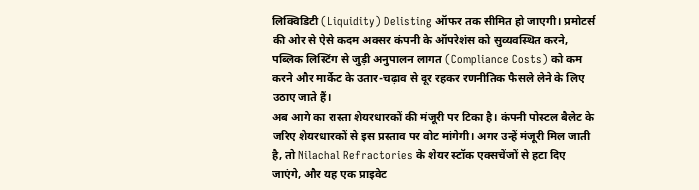लिक्विडिटी (Liquidity) Delisting ऑफर तक सीमित हो जाएगी। प्रमोटर्स की ओर से ऐसे कदम अक्सर कंपनी के ऑपरेशंस को सुव्यवस्थित करने, पब्लिक लिस्टिंग से जुड़ी अनुपालन लागत (Compliance Costs) को कम करने और मार्केट के उतार-चढ़ाव से दूर रहकर रणनीतिक फैसले लेने के लिए उठाए जाते हैं।
अब आगे का रास्ता शेयरधारकों की मंजूरी पर टिका है। कंपनी पोस्टल बैलेट के जरिए शेयरधारकों से इस प्रस्ताव पर वोट मांगेगी। अगर उन्हें मंजूरी मिल जाती है, तो Nilachal Refractories के शेयर स्टॉक एक्सचेंजों से हटा दिए जाएंगे, और यह एक प्राइवेट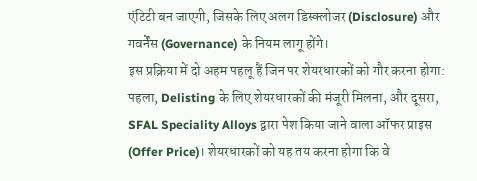एंटिटी बन जाएगी, जिसके लिए अलग डिस्क्लोजर (Disclosure) और गवर्नेंस (Governance) के नियम लागू होंगे।
इस प्रक्रिया में दो अहम पहलू हैं जिन पर शेयरधारकों को गौर करना होगा: पहला, Delisting के लिए शेयरधारकों की मंजूरी मिलना, और दूसरा, SFAL Speciality Alloys द्वारा पेश किया जाने वाला ऑफर प्राइस (Offer Price)। शेयरधारकों को यह तय करना होगा कि वे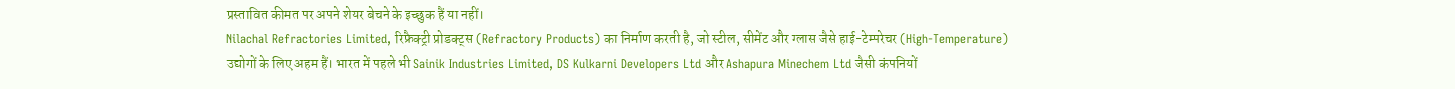प्रस्तावित कीमत पर अपने शेयर बेचने के इच्छुक हैं या नहीं।
Nilachal Refractories Limited, रिफ्रैक्ट्री प्रोडक्ट्स (Refractory Products) का निर्माण करती है, जो स्टील, सीमेंट और ग्लास जैसे हाई-टेम्परेचर (High-Temperature) उद्योगों के लिए अहम हैं। भारत में पहले भी Sainik Industries Limited, DS Kulkarni Developers Ltd और Ashapura Minechem Ltd जैसी कंपनियों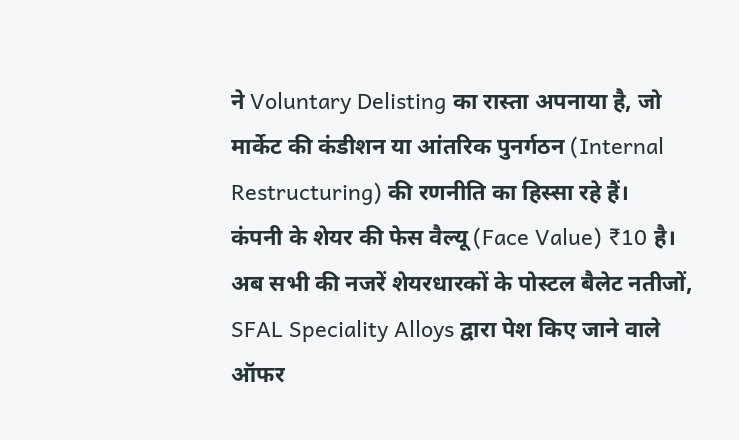ने Voluntary Delisting का रास्ता अपनाया है, जो मार्केट की कंडीशन या आंतरिक पुनर्गठन (Internal Restructuring) की रणनीति का हिस्सा रहे हैं।
कंपनी के शेयर की फेस वैल्यू (Face Value) ₹10 है। अब सभी की नजरें शेयरधारकों के पोस्टल बैलेट नतीजों, SFAL Speciality Alloys द्वारा पेश किए जाने वाले ऑफर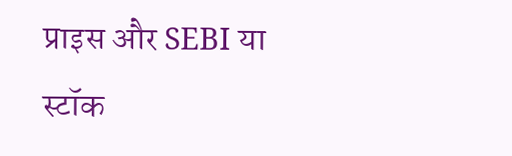प्राइस और SEBI या स्टॉक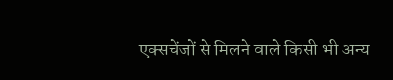एक्सचेंजों से मिलने वाले किसी भी अन्य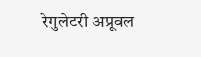रेगुलेटरी अप्रूवल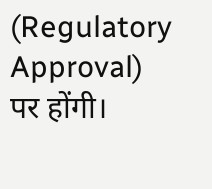(Regulatory Approval) पर होंगी।